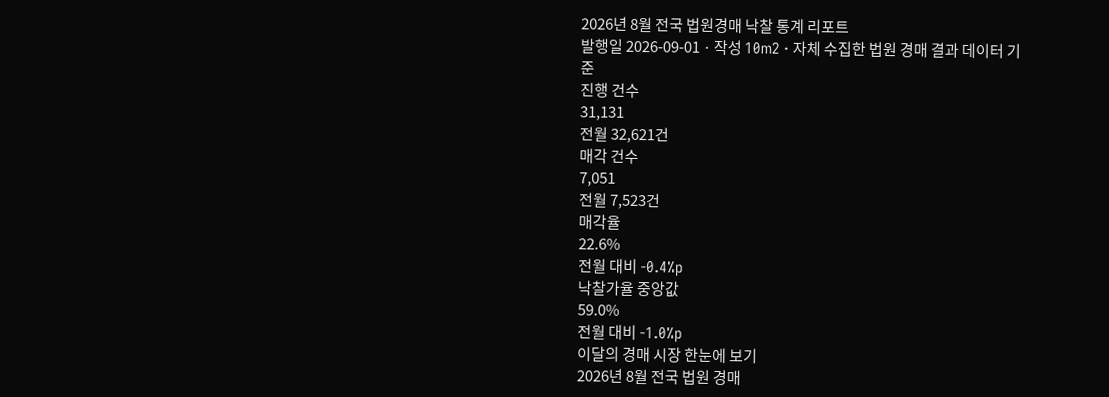2026년 8월 전국 법원경매 낙찰 통계 리포트
발행일 2026-09-01 · 작성 10m2 · 자체 수집한 법원 경매 결과 데이터 기준
진행 건수
31,131
전월 32,621건
매각 건수
7,051
전월 7,523건
매각율
22.6%
전월 대비 -0.4%p
낙찰가율 중앙값
59.0%
전월 대비 -1.0%p
이달의 경매 시장 한눈에 보기
2026년 8월 전국 법원 경매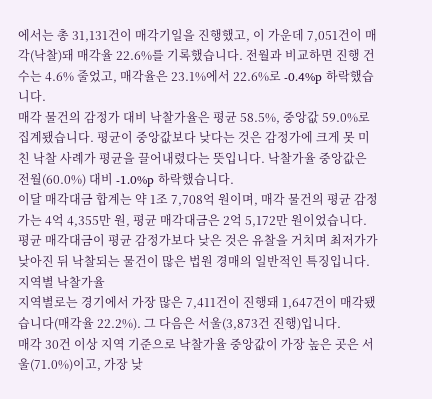에서는 총 31,131건이 매각기일을 진행했고, 이 가운데 7,051건이 매각(낙찰)돼 매각율 22.6%를 기록했습니다. 전월과 비교하면 진행 건수는 4.6% 줄었고, 매각율은 23.1%에서 22.6%로 -0.4%p 하락했습니다.
매각 물건의 감정가 대비 낙찰가율은 평균 58.5%, 중앙값 59.0%로 집계됐습니다. 평균이 중앙값보다 낮다는 것은 감정가에 크게 못 미친 낙찰 사례가 평균을 끌어내렸다는 뜻입니다. 낙찰가율 중앙값은 전월(60.0%) 대비 -1.0%p 하락했습니다.
이달 매각대금 합계는 약 1조 7,708억 원이며, 매각 물건의 평균 감정가는 4억 4,355만 원, 평균 매각대금은 2억 5,172만 원이었습니다. 평균 매각대금이 평균 감정가보다 낮은 것은 유찰을 거치며 최저가가 낮아진 뒤 낙찰되는 물건이 많은 법원 경매의 일반적인 특징입니다.
지역별 낙찰가율
지역별로는 경기에서 가장 많은 7,411건이 진행돼 1,647건이 매각됐습니다(매각율 22.2%). 그 다음은 서울(3,873건 진행)입니다.
매각 30건 이상 지역 기준으로 낙찰가율 중앙값이 가장 높은 곳은 서울(71.0%)이고, 가장 낮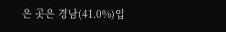은 곳은 경남(41.0%)입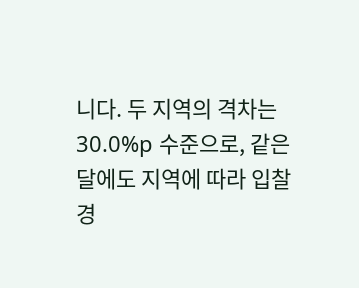니다. 두 지역의 격차는 30.0%p 수준으로, 같은 달에도 지역에 따라 입찰 경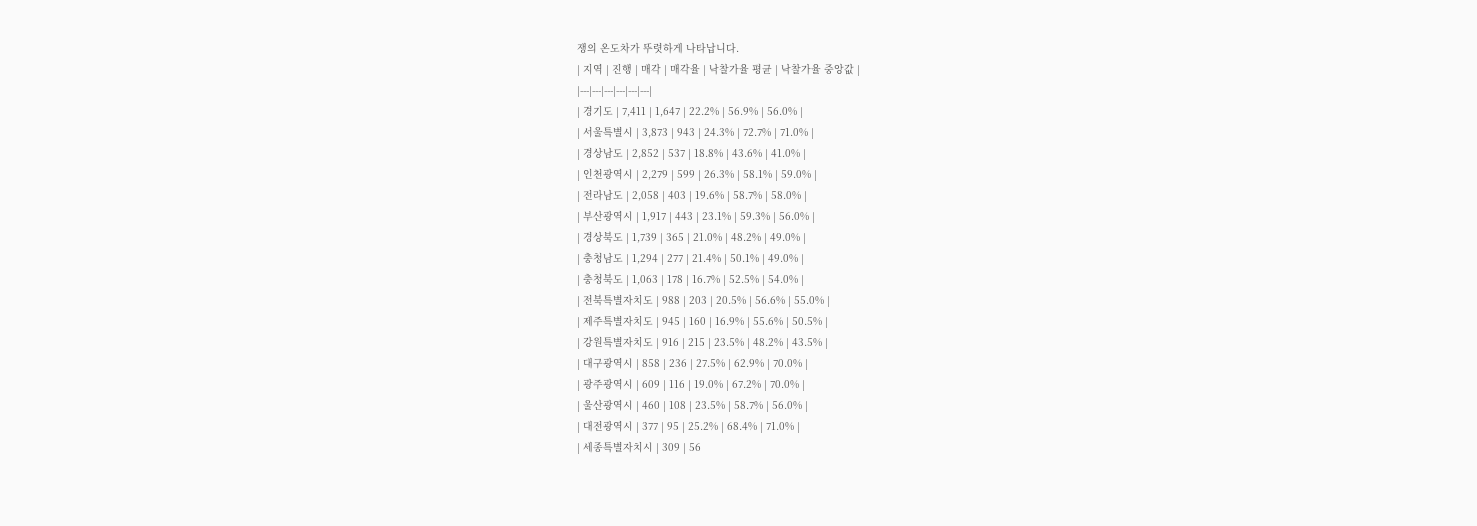쟁의 온도차가 뚜렷하게 나타납니다.
| 지역 | 진행 | 매각 | 매각율 | 낙찰가율 평균 | 낙찰가율 중앙값 |
|---|---|---|---|---|---|
| 경기도 | 7,411 | 1,647 | 22.2% | 56.9% | 56.0% |
| 서울특별시 | 3,873 | 943 | 24.3% | 72.7% | 71.0% |
| 경상남도 | 2,852 | 537 | 18.8% | 43.6% | 41.0% |
| 인천광역시 | 2,279 | 599 | 26.3% | 58.1% | 59.0% |
| 전라남도 | 2,058 | 403 | 19.6% | 58.7% | 58.0% |
| 부산광역시 | 1,917 | 443 | 23.1% | 59.3% | 56.0% |
| 경상북도 | 1,739 | 365 | 21.0% | 48.2% | 49.0% |
| 충청남도 | 1,294 | 277 | 21.4% | 50.1% | 49.0% |
| 충청북도 | 1,063 | 178 | 16.7% | 52.5% | 54.0% |
| 전북특별자치도 | 988 | 203 | 20.5% | 56.6% | 55.0% |
| 제주특별자치도 | 945 | 160 | 16.9% | 55.6% | 50.5% |
| 강원특별자치도 | 916 | 215 | 23.5% | 48.2% | 43.5% |
| 대구광역시 | 858 | 236 | 27.5% | 62.9% | 70.0% |
| 광주광역시 | 609 | 116 | 19.0% | 67.2% | 70.0% |
| 울산광역시 | 460 | 108 | 23.5% | 58.7% | 56.0% |
| 대전광역시 | 377 | 95 | 25.2% | 68.4% | 71.0% |
| 세종특별자치시 | 309 | 56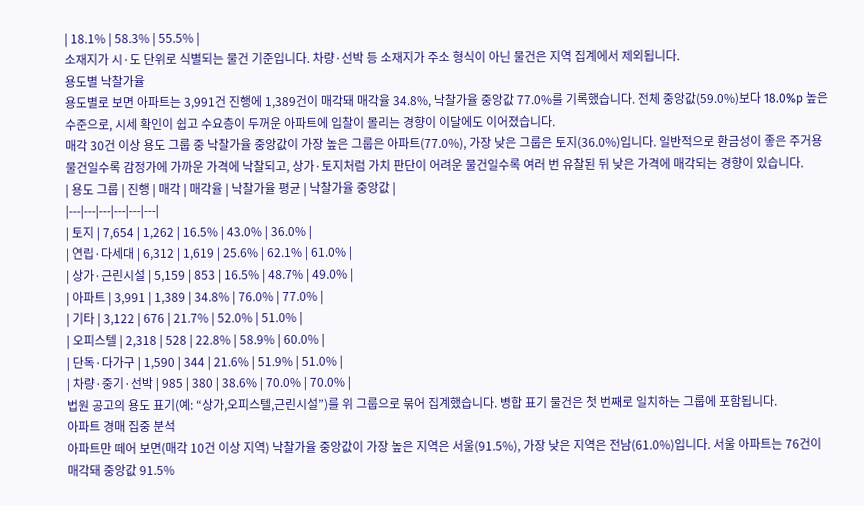| 18.1% | 58.3% | 55.5% |
소재지가 시·도 단위로 식별되는 물건 기준입니다. 차량·선박 등 소재지가 주소 형식이 아닌 물건은 지역 집계에서 제외됩니다.
용도별 낙찰가율
용도별로 보면 아파트는 3,991건 진행에 1,389건이 매각돼 매각율 34.8%, 낙찰가율 중앙값 77.0%를 기록했습니다. 전체 중앙값(59.0%)보다 18.0%p 높은 수준으로, 시세 확인이 쉽고 수요층이 두꺼운 아파트에 입찰이 몰리는 경향이 이달에도 이어졌습니다.
매각 30건 이상 용도 그룹 중 낙찰가율 중앙값이 가장 높은 그룹은 아파트(77.0%), 가장 낮은 그룹은 토지(36.0%)입니다. 일반적으로 환금성이 좋은 주거용 물건일수록 감정가에 가까운 가격에 낙찰되고, 상가·토지처럼 가치 판단이 어려운 물건일수록 여러 번 유찰된 뒤 낮은 가격에 매각되는 경향이 있습니다.
| 용도 그룹 | 진행 | 매각 | 매각율 | 낙찰가율 평균 | 낙찰가율 중앙값 |
|---|---|---|---|---|---|
| 토지 | 7,654 | 1,262 | 16.5% | 43.0% | 36.0% |
| 연립·다세대 | 6,312 | 1,619 | 25.6% | 62.1% | 61.0% |
| 상가·근린시설 | 5,159 | 853 | 16.5% | 48.7% | 49.0% |
| 아파트 | 3,991 | 1,389 | 34.8% | 76.0% | 77.0% |
| 기타 | 3,122 | 676 | 21.7% | 52.0% | 51.0% |
| 오피스텔 | 2,318 | 528 | 22.8% | 58.9% | 60.0% |
| 단독·다가구 | 1,590 | 344 | 21.6% | 51.9% | 51.0% |
| 차량·중기·선박 | 985 | 380 | 38.6% | 70.0% | 70.0% |
법원 공고의 용도 표기(예: “상가,오피스텔,근린시설”)를 위 그룹으로 묶어 집계했습니다. 병합 표기 물건은 첫 번째로 일치하는 그룹에 포함됩니다.
아파트 경매 집중 분석
아파트만 떼어 보면(매각 10건 이상 지역) 낙찰가율 중앙값이 가장 높은 지역은 서울(91.5%), 가장 낮은 지역은 전남(61.0%)입니다. 서울 아파트는 76건이 매각돼 중앙값 91.5%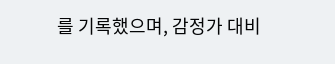를 기록했으며, 감정가 대비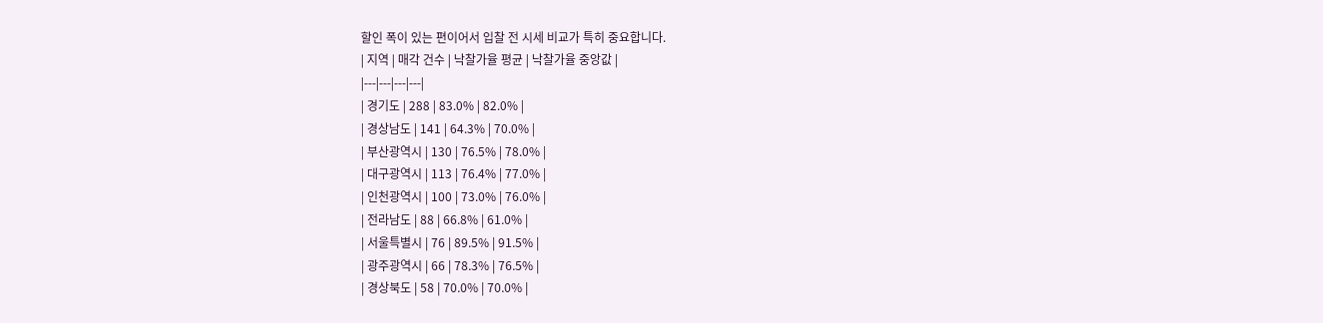할인 폭이 있는 편이어서 입찰 전 시세 비교가 특히 중요합니다.
| 지역 | 매각 건수 | 낙찰가율 평균 | 낙찰가율 중앙값 |
|---|---|---|---|
| 경기도 | 288 | 83.0% | 82.0% |
| 경상남도 | 141 | 64.3% | 70.0% |
| 부산광역시 | 130 | 76.5% | 78.0% |
| 대구광역시 | 113 | 76.4% | 77.0% |
| 인천광역시 | 100 | 73.0% | 76.0% |
| 전라남도 | 88 | 66.8% | 61.0% |
| 서울특별시 | 76 | 89.5% | 91.5% |
| 광주광역시 | 66 | 78.3% | 76.5% |
| 경상북도 | 58 | 70.0% | 70.0% |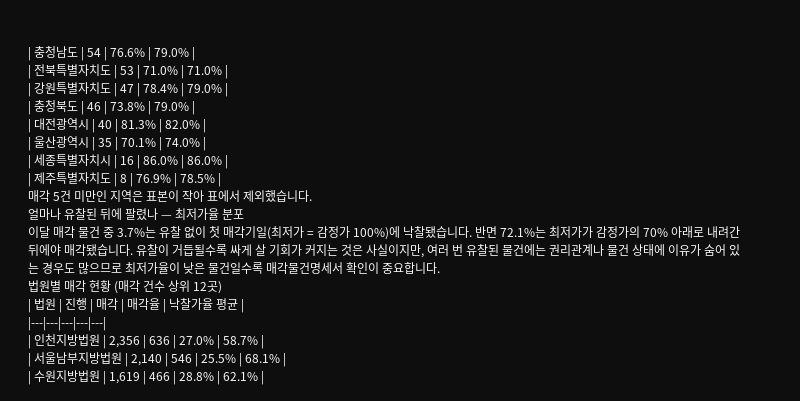| 충청남도 | 54 | 76.6% | 79.0% |
| 전북특별자치도 | 53 | 71.0% | 71.0% |
| 강원특별자치도 | 47 | 78.4% | 79.0% |
| 충청북도 | 46 | 73.8% | 79.0% |
| 대전광역시 | 40 | 81.3% | 82.0% |
| 울산광역시 | 35 | 70.1% | 74.0% |
| 세종특별자치시 | 16 | 86.0% | 86.0% |
| 제주특별자치도 | 8 | 76.9% | 78.5% |
매각 5건 미만인 지역은 표본이 작아 표에서 제외했습니다.
얼마나 유찰된 뒤에 팔렸나 — 최저가율 분포
이달 매각 물건 중 3.7%는 유찰 없이 첫 매각기일(최저가 = 감정가 100%)에 낙찰됐습니다. 반면 72.1%는 최저가가 감정가의 70% 아래로 내려간 뒤에야 매각됐습니다. 유찰이 거듭될수록 싸게 살 기회가 커지는 것은 사실이지만, 여러 번 유찰된 물건에는 권리관계나 물건 상태에 이유가 숨어 있는 경우도 많으므로 최저가율이 낮은 물건일수록 매각물건명세서 확인이 중요합니다.
법원별 매각 현황 (매각 건수 상위 12곳)
| 법원 | 진행 | 매각 | 매각율 | 낙찰가율 평균 |
|---|---|---|---|---|
| 인천지방법원 | 2,356 | 636 | 27.0% | 58.7% |
| 서울남부지방법원 | 2,140 | 546 | 25.5% | 68.1% |
| 수원지방법원 | 1,619 | 466 | 28.8% | 62.1% |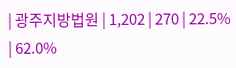| 광주지방법원 | 1,202 | 270 | 22.5% | 62.0%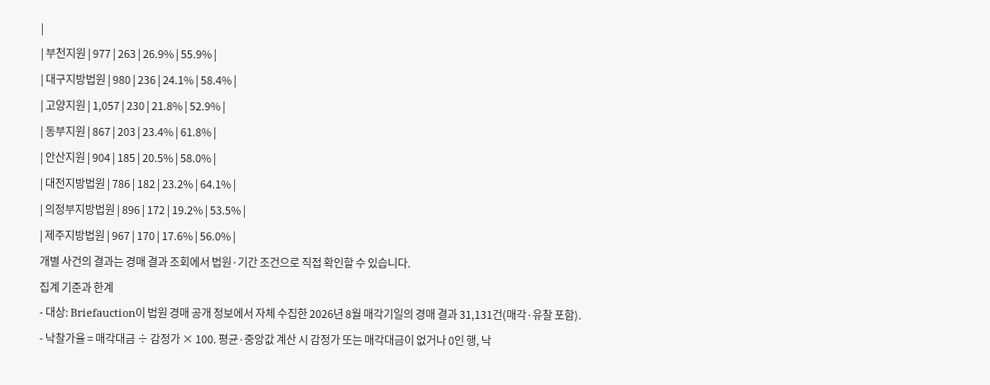|
| 부천지원 | 977 | 263 | 26.9% | 55.9% |
| 대구지방법원 | 980 | 236 | 24.1% | 58.4% |
| 고양지원 | 1,057 | 230 | 21.8% | 52.9% |
| 동부지원 | 867 | 203 | 23.4% | 61.8% |
| 안산지원 | 904 | 185 | 20.5% | 58.0% |
| 대전지방법원 | 786 | 182 | 23.2% | 64.1% |
| 의정부지방법원 | 896 | 172 | 19.2% | 53.5% |
| 제주지방법원 | 967 | 170 | 17.6% | 56.0% |
개별 사건의 결과는 경매 결과 조회에서 법원·기간 조건으로 직접 확인할 수 있습니다.
집계 기준과 한계
- 대상: Briefauction이 법원 경매 공개 정보에서 자체 수집한 2026년 8월 매각기일의 경매 결과 31,131건(매각·유찰 포함).
- 낙찰가율 = 매각대금 ÷ 감정가 × 100. 평균·중앙값 계산 시 감정가 또는 매각대금이 없거나 0인 행, 낙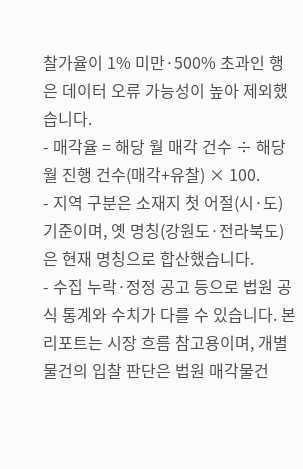찰가율이 1% 미만·500% 초과인 행은 데이터 오류 가능성이 높아 제외했습니다.
- 매각율 = 해당 월 매각 건수 ÷ 해당 월 진행 건수(매각+유찰) × 100.
- 지역 구분은 소재지 첫 어절(시·도) 기준이며, 옛 명칭(강원도·전라북도)은 현재 명칭으로 합산했습니다.
- 수집 누락·정정 공고 등으로 법원 공식 통계와 수치가 다를 수 있습니다. 본 리포트는 시장 흐름 참고용이며, 개별 물건의 입찰 판단은 법원 매각물건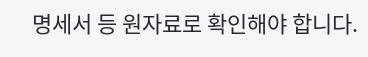명세서 등 원자료로 확인해야 합니다.